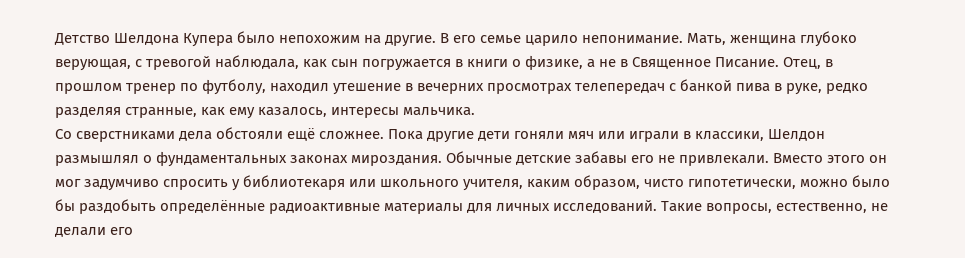Детство Шелдона Купера было непохожим на другие. В его семье царило непонимание. Мать, женщина глубоко верующая, с тревогой наблюдала, как сын погружается в книги о физике, а не в Священное Писание. Отец, в прошлом тренер по футболу, находил утешение в вечерних просмотрах телепередач с банкой пива в руке, редко разделяя странные, как ему казалось, интересы мальчика.
Со сверстниками дела обстояли ещё сложнее. Пока другие дети гоняли мяч или играли в классики, Шелдон размышлял о фундаментальных законах мироздания. Обычные детские забавы его не привлекали. Вместо этого он мог задумчиво спросить у библиотекаря или школьного учителя, каким образом, чисто гипотетически, можно было бы раздобыть определённые радиоактивные материалы для личных исследований. Такие вопросы, естественно, не делали его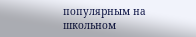популярным на школьном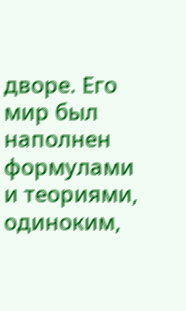дворе. Его мир был наполнен формулами и теориями, одиноким,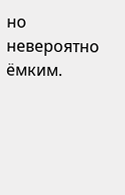но невероятно ёмким.